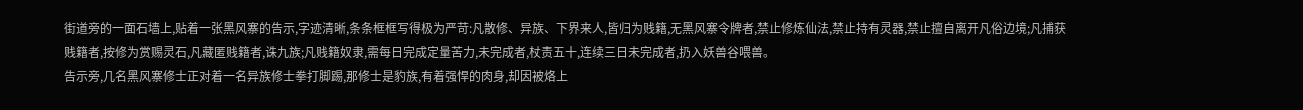街道旁的一面石墙上,贴着一张黑风寨的告示,字迹清晰,条条框框写得极为严苛:凡散修、异族、下界来人,皆归为贱籍,无黑风寨令牌者,禁止修炼仙法,禁止持有灵器,禁止擅自离开凡俗边境;凡捕获贱籍者,按修为赏赐灵石,凡藏匿贱籍者,诛九族;凡贱籍奴隶,需每日完成定量苦力,未完成者,杖责五十,连续三日未完成者,扔入妖兽谷喂兽。
告示旁,几名黑风寨修士正对着一名异族修士拳打脚踢,那修士是豹族,有着强悍的肉身,却因被烙上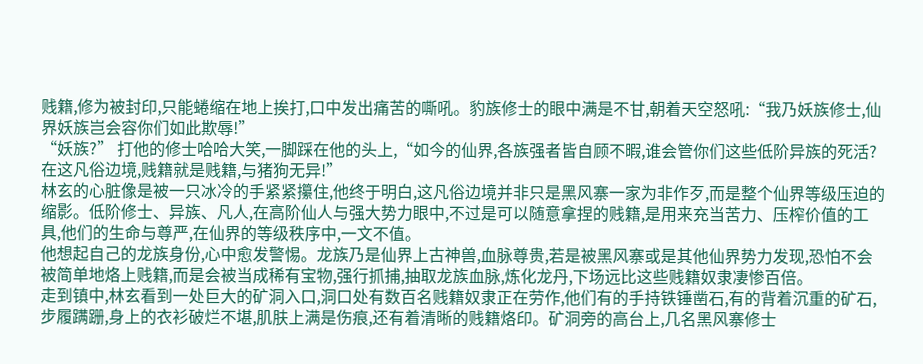贱籍,修为被封印,只能蜷缩在地上挨打,口中发出痛苦的嘶吼。豹族修士的眼中满是不甘,朝着天空怒吼:“我乃妖族修士,仙界妖族岂会容你们如此欺辱!”
“妖族?” 打他的修士哈哈大笑,一脚踩在他的头上,“如今的仙界,各族强者皆自顾不暇,谁会管你们这些低阶异族的死活?在这凡俗边境,贱籍就是贱籍,与猪狗无异!”
林玄的心脏像是被一只冰冷的手紧紧攥住,他终于明白,这凡俗边境并非只是黑风寨一家为非作歹,而是整个仙界等级压迫的缩影。低阶修士、异族、凡人,在高阶仙人与强大势力眼中,不过是可以随意拿捏的贱籍,是用来充当苦力、压榨价值的工具,他们的生命与尊严,在仙界的等级秩序中,一文不值。
他想起自己的龙族身份,心中愈发警惕。龙族乃是仙界上古神兽,血脉尊贵,若是被黑风寨或是其他仙界势力发现,恐怕不会被简单地烙上贱籍,而是会被当成稀有宝物,强行抓捕,抽取龙族血脉,炼化龙丹,下场远比这些贱籍奴隶凄惨百倍。
走到镇中,林玄看到一处巨大的矿洞入口,洞口处有数百名贱籍奴隶正在劳作,他们有的手持铁锤凿石,有的背着沉重的矿石,步履蹒跚,身上的衣衫破烂不堪,肌肤上满是伤痕,还有着清晰的贱籍烙印。矿洞旁的高台上,几名黑风寨修士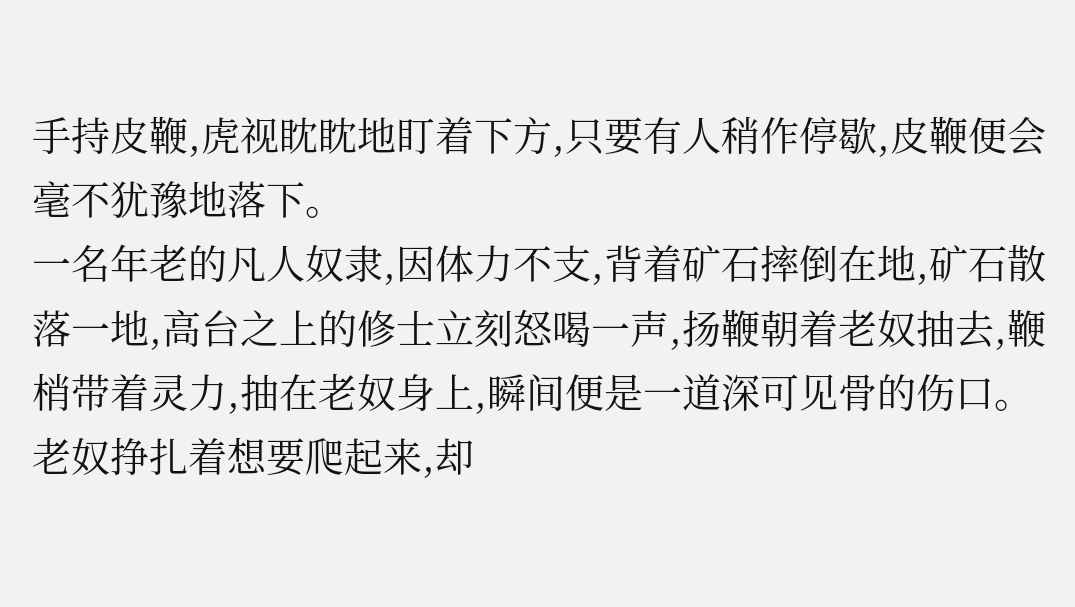手持皮鞭,虎视眈眈地盯着下方,只要有人稍作停歇,皮鞭便会毫不犹豫地落下。
一名年老的凡人奴隶,因体力不支,背着矿石摔倒在地,矿石散落一地,高台之上的修士立刻怒喝一声,扬鞭朝着老奴抽去,鞭梢带着灵力,抽在老奴身上,瞬间便是一道深可见骨的伤口。老奴挣扎着想要爬起来,却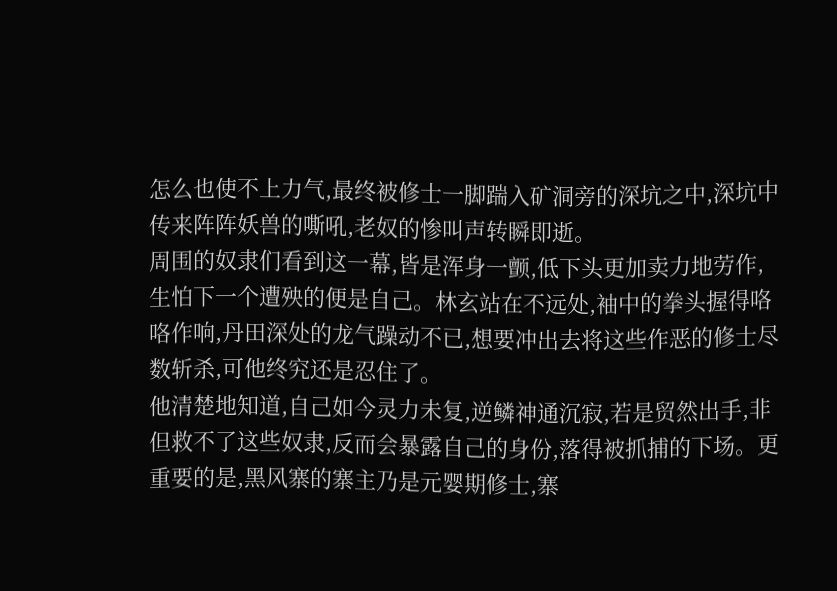怎么也使不上力气,最终被修士一脚踹入矿洞旁的深坑之中,深坑中传来阵阵妖兽的嘶吼,老奴的惨叫声转瞬即逝。
周围的奴隶们看到这一幕,皆是浑身一颤,低下头更加卖力地劳作,生怕下一个遭殃的便是自己。林玄站在不远处,袖中的拳头握得咯咯作响,丹田深处的龙气躁动不已,想要冲出去将这些作恶的修士尽数斩杀,可他终究还是忍住了。
他清楚地知道,自己如今灵力未复,逆鳞神通沉寂,若是贸然出手,非但救不了这些奴隶,反而会暴露自己的身份,落得被抓捕的下场。更重要的是,黑风寨的寨主乃是元婴期修士,寨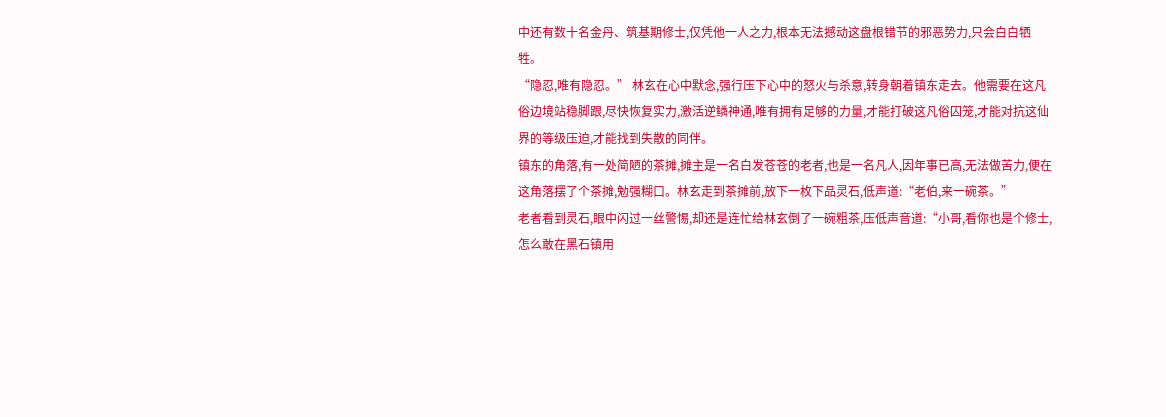中还有数十名金丹、筑基期修士,仅凭他一人之力,根本无法撼动这盘根错节的邪恶势力,只会白白牺牲。
“隐忍,唯有隐忍。” 林玄在心中默念,强行压下心中的怒火与杀意,转身朝着镇东走去。他需要在这凡俗边境站稳脚跟,尽快恢复实力,激活逆鳞神通,唯有拥有足够的力量,才能打破这凡俗囚笼,才能对抗这仙界的等级压迫,才能找到失散的同伴。
镇东的角落,有一处简陋的茶摊,摊主是一名白发苍苍的老者,也是一名凡人,因年事已高,无法做苦力,便在这角落摆了个茶摊,勉强糊口。林玄走到茶摊前,放下一枚下品灵石,低声道:“老伯,来一碗茶。”
老者看到灵石,眼中闪过一丝警惕,却还是连忙给林玄倒了一碗粗茶,压低声音道:“小哥,看你也是个修士,怎么敢在黑石镇用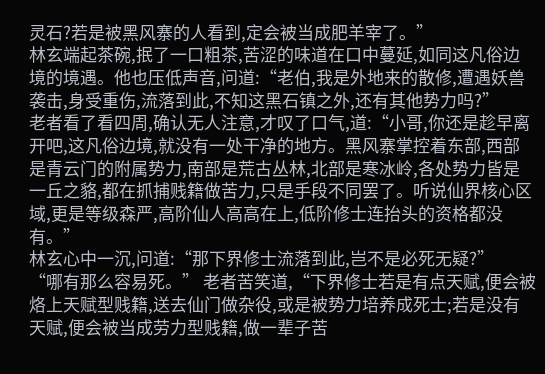灵石?若是被黑风寨的人看到,定会被当成肥羊宰了。”
林玄端起茶碗,抿了一口粗茶,苦涩的味道在口中蔓延,如同这凡俗边境的境遇。他也压低声音,问道:“老伯,我是外地来的散修,遭遇妖兽袭击,身受重伤,流落到此,不知这黑石镇之外,还有其他势力吗?”
老者看了看四周,确认无人注意,才叹了口气,道:“小哥,你还是趁早离开吧,这凡俗边境,就没有一处干净的地方。黑风寨掌控着东部,西部是青云门的附属势力,南部是荒古丛林,北部是寒冰岭,各处势力皆是一丘之貉,都在抓捕贱籍做苦力,只是手段不同罢了。听说仙界核心区域,更是等级森严,高阶仙人高高在上,低阶修士连抬头的资格都没有。”
林玄心中一沉,问道:“那下界修士流落到此,岂不是必死无疑?”
“哪有那么容易死。” 老者苦笑道,“下界修士若是有点天赋,便会被烙上天赋型贱籍,送去仙门做杂役,或是被势力培养成死士;若是没有天赋,便会被当成劳力型贱籍,做一辈子苦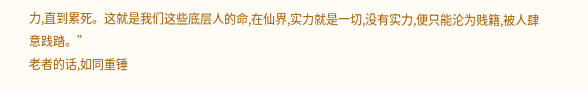力,直到累死。这就是我们这些底层人的命,在仙界,实力就是一切,没有实力,便只能沦为贱籍,被人肆意践踏。”
老者的话,如同重锤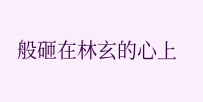般砸在林玄的心上